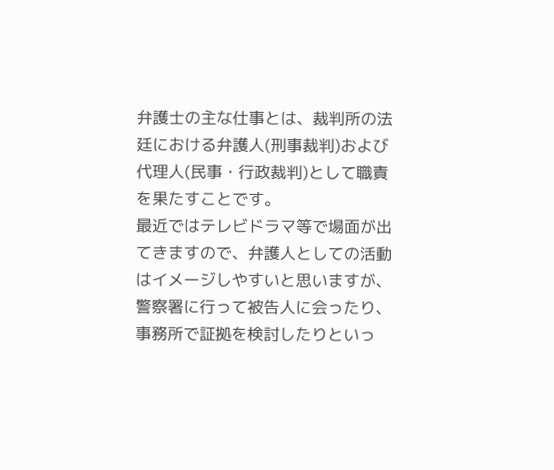弁護士の主な仕事とは、裁判所の法廷における弁護人(刑事裁判)および代理人(民事・行政裁判)として職責を果たすことです。
最近ではテレビドラマ等で場面が出てきますので、弁護人としての活動はイメージしやすいと思いますが、警察署に行って被告人に会ったり、事務所で証拠を検討したりといっ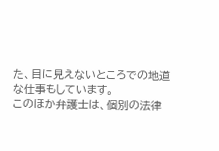た、目に見えないところでの地道な仕事もしています。
このほか弁護士は、個別の法律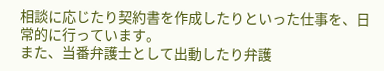相談に応じたり契約書を作成したりといった仕事を、日常的に行っています。
また、当番弁護士として出動したり弁護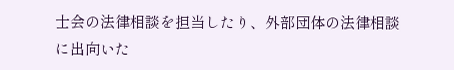士会の法律相談を担当したり、外部団体の法律相談に出向いた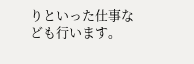りといった仕事なども行います。